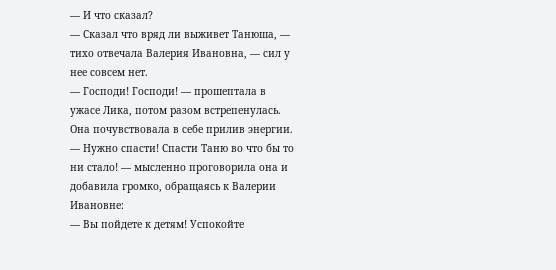— И что сказал?
— Сказал что вряд ли выживет Танюша, — тихо отвечала Валерия Ивановна, — сил у нее совсем нет.
— Господи! Господи! — прошептала в ужасе Лика, потом разом встрепенулась. Она почувствовала в себе прилив энергии.
— Нужно спасти! Спасти Таню во что бы то ни стало! — мысленно проговорила она и добавила громко, обращаясь к Валерии Ивановне:
— Вы пойдете к детям! Успокойте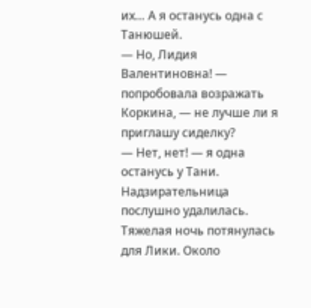их… А я останусь одна с Танюшей.
— Но, Лидия Валентиновна! — попробовала возражать Коркина, — не лучше ли я приглашу сиделку?
— Нет, нет! — я одна останусь у Тани.
Надзирательница послушно удалилась. Тяжелая ночь потянулась для Лики. Около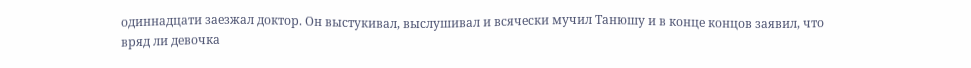одиннадцати заезжал доктор. Он выстукивал, выслушивал и всячески мучил Танюшу и в конце концов заявил, что вряд ли девочка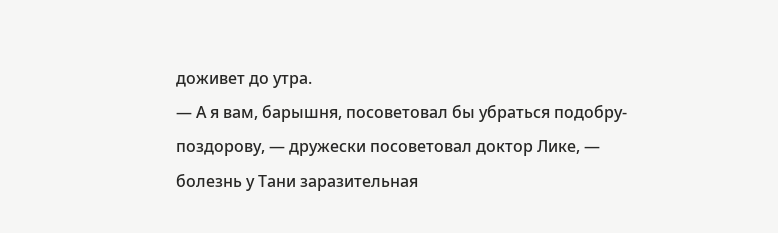доживет до утра.
— А я вам, барышня, посоветовал бы убраться подобру-поздорову, — дружески посоветовал доктор Лике, — болезнь у Тани заразительная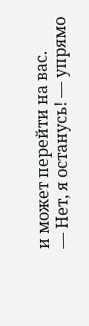и может перейти на вас.
— Нет, я останусь! — упрямо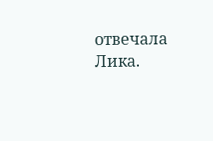отвечала Лика.